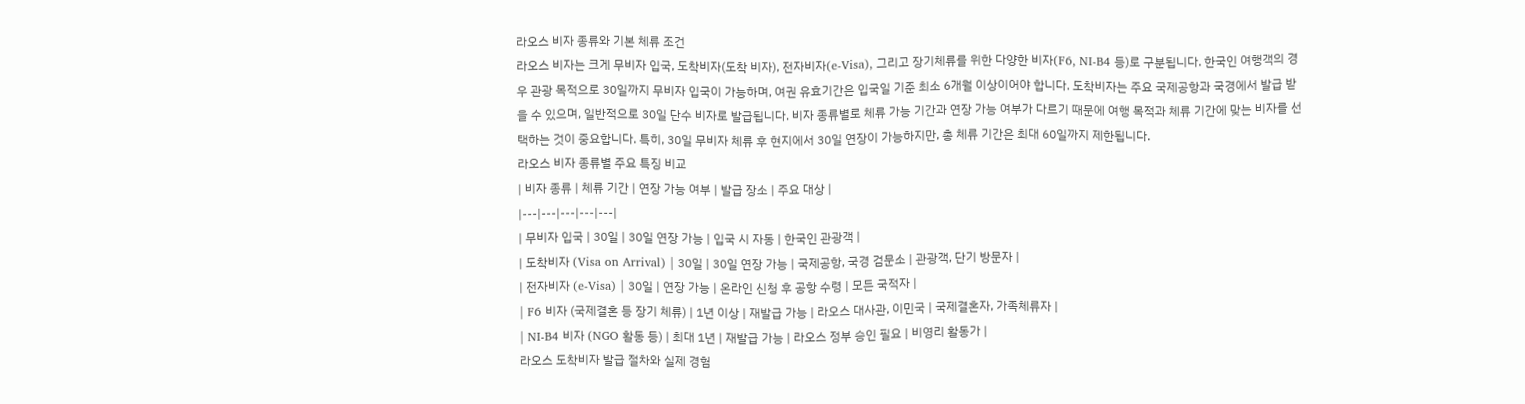라오스 비자 종류와 기본 체류 조건
라오스 비자는 크게 무비자 입국, 도착비자(도착 비자), 전자비자(e-Visa), 그리고 장기체류를 위한 다양한 비자(F6, NI-B4 등)로 구분됩니다. 한국인 여행객의 경우 관광 목적으로 30일까지 무비자 입국이 가능하며, 여권 유효기간은 입국일 기준 최소 6개월 이상이어야 합니다. 도착비자는 주요 국제공항과 국경에서 발급 받을 수 있으며, 일반적으로 30일 단수 비자로 발급됩니다. 비자 종류별로 체류 가능 기간과 연장 가능 여부가 다르기 때문에 여행 목적과 체류 기간에 맞는 비자를 선택하는 것이 중요합니다. 특히, 30일 무비자 체류 후 현지에서 30일 연장이 가능하지만, 총 체류 기간은 최대 60일까지 제한됩니다.
라오스 비자 종류별 주요 특징 비교
| 비자 종류 | 체류 기간 | 연장 가능 여부 | 발급 장소 | 주요 대상 |
|---|---|---|---|---|
| 무비자 입국 | 30일 | 30일 연장 가능 | 입국 시 자동 | 한국인 관광객 |
| 도착비자 (Visa on Arrival) | 30일 | 30일 연장 가능 | 국제공항, 국경 검문소 | 관광객, 단기 방문자 |
| 전자비자 (e-Visa) | 30일 | 연장 가능 | 온라인 신청 후 공항 수령 | 모든 국적자 |
| F6 비자 (국제결혼 등 장기 체류) | 1년 이상 | 재발급 가능 | 라오스 대사관, 이민국 | 국제결혼자, 가족체류자 |
| NI-B4 비자 (NGO 활동 등) | 최대 1년 | 재발급 가능 | 라오스 정부 승인 필요 | 비영리 활동가 |
라오스 도착비자 발급 절차와 실제 경험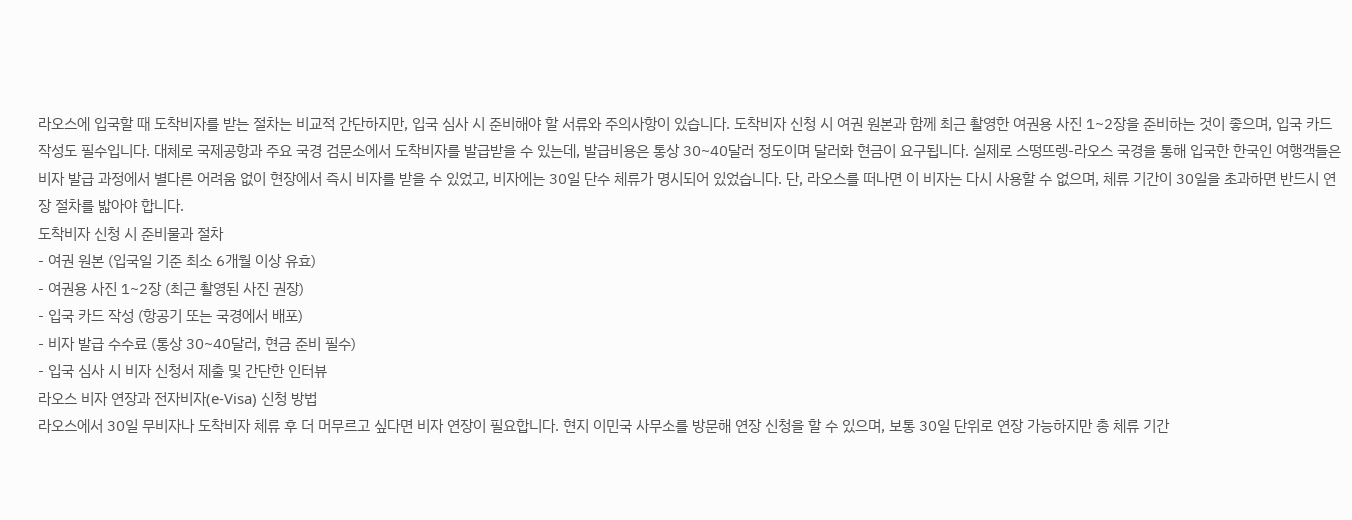라오스에 입국할 때 도착비자를 받는 절차는 비교적 간단하지만, 입국 심사 시 준비해야 할 서류와 주의사항이 있습니다. 도착비자 신청 시 여권 원본과 함께 최근 촬영한 여권용 사진 1~2장을 준비하는 것이 좋으며, 입국 카드 작성도 필수입니다. 대체로 국제공항과 주요 국경 검문소에서 도착비자를 발급받을 수 있는데, 발급비용은 통상 30~40달러 정도이며 달러화 현금이 요구됩니다. 실제로 스떵뜨렝-라오스 국경을 통해 입국한 한국인 여행객들은 비자 발급 과정에서 별다른 어려움 없이 현장에서 즉시 비자를 받을 수 있었고, 비자에는 30일 단수 체류가 명시되어 있었습니다. 단, 라오스를 떠나면 이 비자는 다시 사용할 수 없으며, 체류 기간이 30일을 초과하면 반드시 연장 절차를 밟아야 합니다.
도착비자 신청 시 준비물과 절차
- 여권 원본 (입국일 기준 최소 6개월 이상 유효)
- 여권용 사진 1~2장 (최근 촬영된 사진 권장)
- 입국 카드 작성 (항공기 또는 국경에서 배포)
- 비자 발급 수수료 (통상 30~40달러, 현금 준비 필수)
- 입국 심사 시 비자 신청서 제출 및 간단한 인터뷰
라오스 비자 연장과 전자비자(e-Visa) 신청 방법
라오스에서 30일 무비자나 도착비자 체류 후 더 머무르고 싶다면 비자 연장이 필요합니다. 현지 이민국 사무소를 방문해 연장 신청을 할 수 있으며, 보통 30일 단위로 연장 가능하지만 총 체류 기간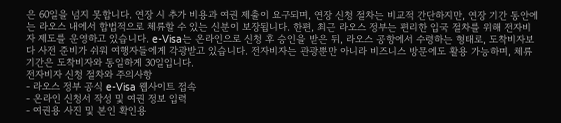은 60일을 넘지 못합니다. 연장 시 추가 비용과 여권 제출이 요구되며, 연장 신청 절차는 비교적 간단하지만, 연장 기간 동안에는 라오스 내에서 합법적으로 체류할 수 있는 신분이 보장됩니다. 한편, 최근 라오스 정부는 편리한 입국 절차를 위해 전자비자 제도를 운영하고 있습니다. e-Visa는 온라인으로 신청 후 승인을 받은 뒤, 라오스 공항에서 수령하는 형태로, 도착비자보다 사전 준비가 쉬워 여행자들에게 각광받고 있습니다. 전자비자는 관광뿐만 아니라 비즈니스 방문에도 활용 가능하며, 체류 기간은 도착비자와 동일하게 30일입니다.
전자비자 신청 절차와 주의사항
- 라오스 정부 공식 e-Visa 웹사이트 접속
- 온라인 신청서 작성 및 여권 정보 입력
- 여권용 사진 및 본인 확인용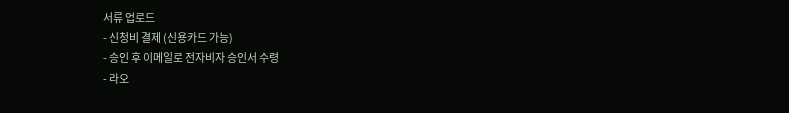서류 업로드
- 신청비 결제 (신용카드 가능)
- 승인 후 이메일로 전자비자 승인서 수령
- 라오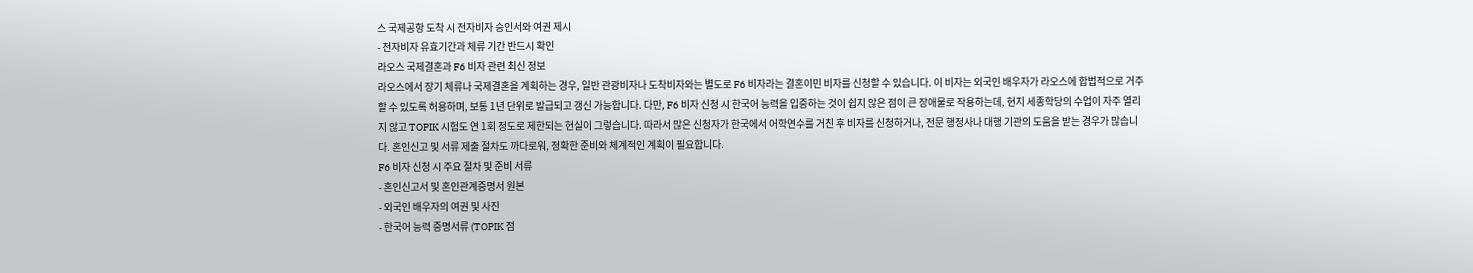스 국제공항 도착 시 전자비자 승인서와 여권 제시
- 전자비자 유효기간과 체류 기간 반드시 확인
라오스 국제결혼과 F6 비자 관련 최신 정보
라오스에서 장기 체류나 국제결혼을 계획하는 경우, 일반 관광비자나 도착비자와는 별도로 F6 비자라는 결혼이민 비자를 신청할 수 있습니다. 이 비자는 외국인 배우자가 라오스에 합법적으로 거주할 수 있도록 허용하며, 보통 1년 단위로 발급되고 갱신 가능합니다. 다만, F6 비자 신청 시 한국어 능력을 입증하는 것이 쉽지 않은 점이 큰 장애물로 작용하는데, 현지 세종학당의 수업이 자주 열리지 않고 TOPIK 시험도 연 1회 정도로 제한되는 현실이 그렇습니다. 따라서 많은 신청자가 한국에서 어학연수를 거친 후 비자를 신청하거나, 전문 행정사나 대행 기관의 도움을 받는 경우가 많습니다. 혼인신고 및 서류 제출 절차도 까다로워, 정확한 준비와 체계적인 계획이 필요합니다.
F6 비자 신청 시 주요 절차 및 준비 서류
- 혼인신고서 및 혼인관계증명서 원본
- 외국인 배우자의 여권 및 사진
- 한국어 능력 증명서류 (TOPIK 점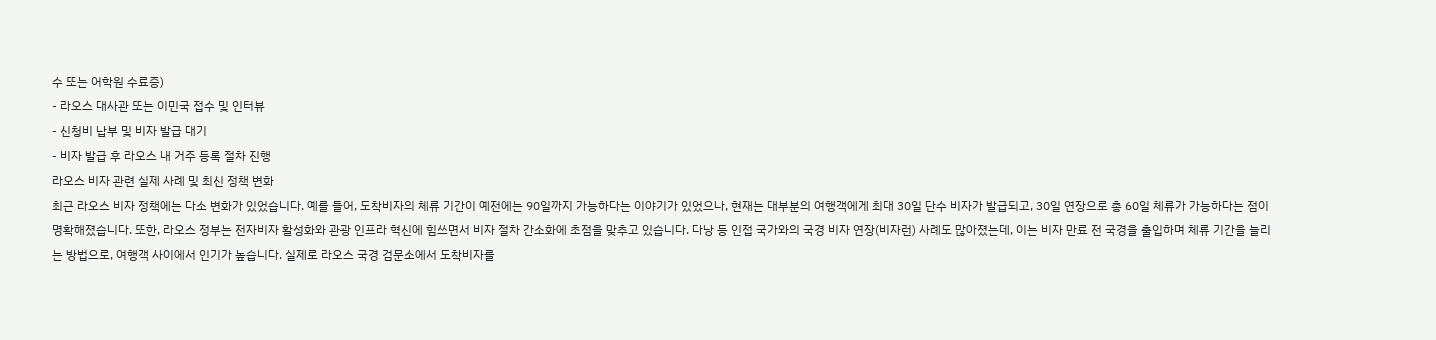수 또는 어학원 수료증)
- 라오스 대사관 또는 이민국 접수 및 인터뷰
- 신청비 납부 및 비자 발급 대기
- 비자 발급 후 라오스 내 거주 등록 절차 진행
라오스 비자 관련 실제 사례 및 최신 정책 변화
최근 라오스 비자 정책에는 다소 변화가 있었습니다. 예를 들어, 도착비자의 체류 기간이 예전에는 90일까지 가능하다는 이야기가 있었으나, 현재는 대부분의 여행객에게 최대 30일 단수 비자가 발급되고, 30일 연장으로 총 60일 체류가 가능하다는 점이 명확해졌습니다. 또한, 라오스 정부는 전자비자 활성화와 관광 인프라 혁신에 힘쓰면서 비자 절차 간소화에 초점을 맞추고 있습니다. 다낭 등 인접 국가와의 국경 비자 연장(비자런) 사례도 많아졌는데, 이는 비자 만료 전 국경을 출입하며 체류 기간을 늘리는 방법으로, 여행객 사이에서 인기가 높습니다. 실제로 라오스 국경 검문소에서 도착비자를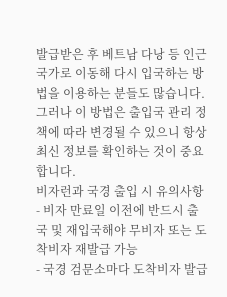발급받은 후 베트남 다낭 등 인근 국가로 이동해 다시 입국하는 방법을 이용하는 분들도 많습니다. 그러나 이 방법은 출입국 관리 정책에 따라 변경될 수 있으니 항상 최신 정보를 확인하는 것이 중요합니다.
비자런과 국경 출입 시 유의사항
- 비자 만료일 이전에 반드시 출국 및 재입국해야 무비자 또는 도착비자 재발급 가능
- 국경 검문소마다 도착비자 발급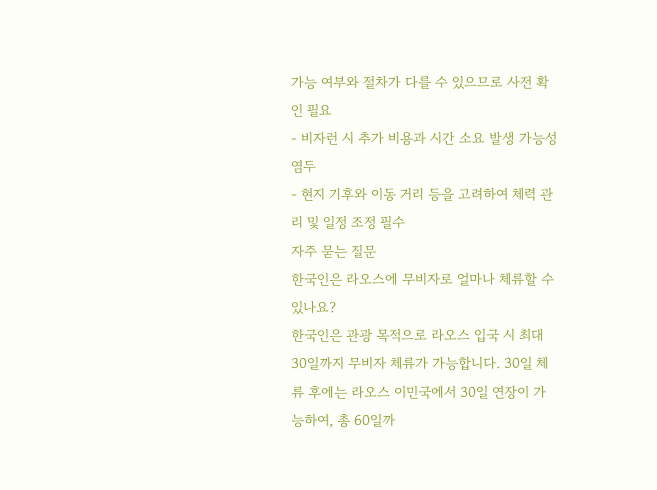가능 여부와 절차가 다를 수 있으므로 사전 확인 필요
- 비자런 시 추가 비용과 시간 소요 발생 가능성 염두
- 현지 기후와 이동 거리 등을 고려하여 체력 관리 및 일정 조정 필수
자주 묻는 질문
한국인은 라오스에 무비자로 얼마나 체류할 수 있나요?
한국인은 관광 목적으로 라오스 입국 시 최대 30일까지 무비자 체류가 가능합니다. 30일 체류 후에는 라오스 이민국에서 30일 연장이 가능하여, 총 60일까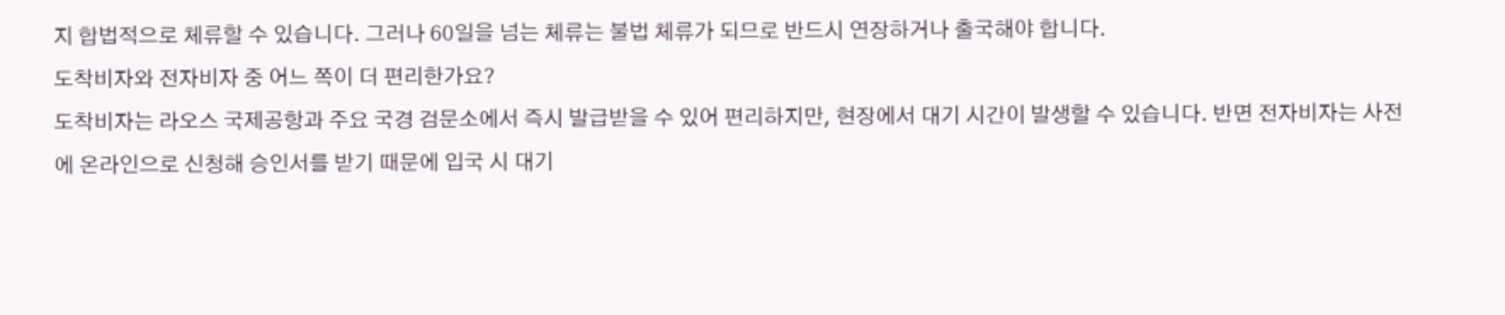지 합법적으로 체류할 수 있습니다. 그러나 60일을 넘는 체류는 불법 체류가 되므로 반드시 연장하거나 출국해야 합니다.
도착비자와 전자비자 중 어느 쪽이 더 편리한가요?
도착비자는 라오스 국제공항과 주요 국경 검문소에서 즉시 발급받을 수 있어 편리하지만, 현장에서 대기 시간이 발생할 수 있습니다. 반면 전자비자는 사전에 온라인으로 신청해 승인서를 받기 때문에 입국 시 대기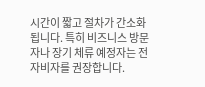시간이 짧고 절차가 간소화됩니다. 특히 비즈니스 방문자나 장기 체류 예정자는 전자비자를 권장합니다.